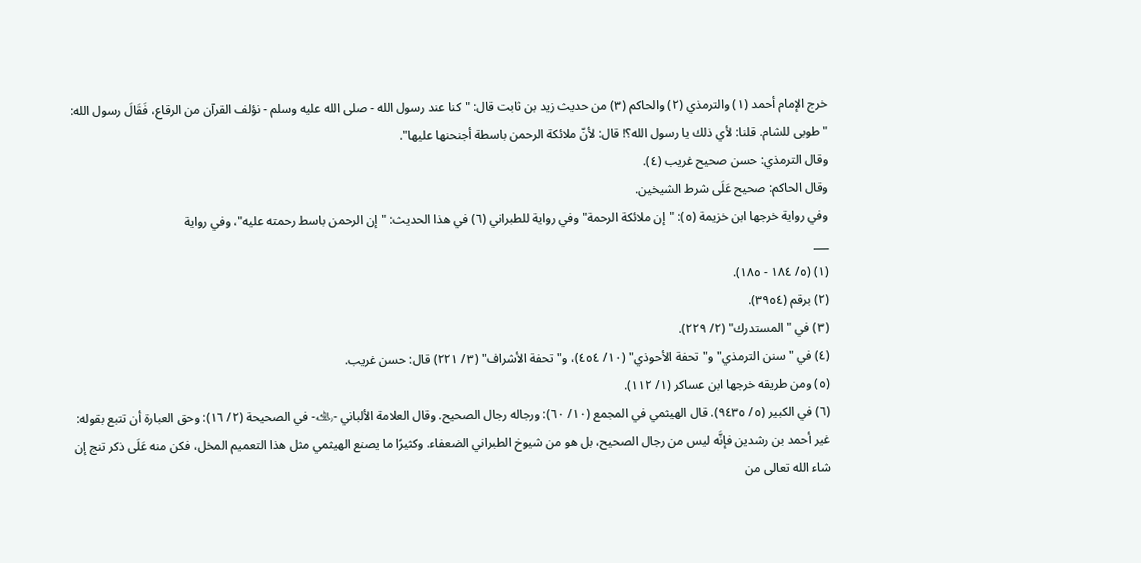خرج الإمام أحمد (١) والترمذي (٢) والحاكم (٣) من حديث زيد بن ثابت قال: "كنا عند رسول الله - صلى الله عليه وسلم - نؤلف القرآن من الرقاع، فَقَالَ رسول الله: "طوبى للشام. قلنا: لأي ذلك يا رسول الله؟! قال: لأنّ ملائكة الرحمن باسطة أجنحنها عليها".
وقال الترمذي: حسن صحيح غريب (٤).
وقال الحاكم: صحيح عَلَى شرط الشيخين.
وفي رواية خرجها ابن خزيمة (٥): "إن ملائكة الرحمة" وفي رواية للطبراني (٦) في هذا الحديث: "إن الرحمن باسط رحمته عليه"، وفي رواية
___
(١) (٥/ ١٨٤ - ١٨٥).
(٢) برقم (٣٩٥٤).
(٣) في "المستدرك" (٢/ ٢٢٩).
(٤) في "سنن الترمذي" و"تحفة الأحوذي" (١٠/ ٤٥٤)، و"تحفة الأشراف" (٣/ ٢٢١) قال: حسن غريب.
(٥) ومن طريقه خرجها ابن عساكر (١/ ١١٢).
(٦) في الكبير (٥/ ٩٤٣٥). قال الهيثمي في المجمع (١٠/ ٦٠): ورجاله رجال الصحيح. وقال العلامة الألباني -﵀- في الصحيحة (٢/ ١٦): وحق العبارة أن تتبع بقوله: غير أحمد بن رشدين فإنَّه ليس من رجال الصحيح، بل هو من شيوخ الطبراني الضعفاء. وكثيرًا ما يصنع الهيثمي مثل هذا التعميم المخل، فكن منه عَلَى ذكر تنج إن شاء الله تعالى من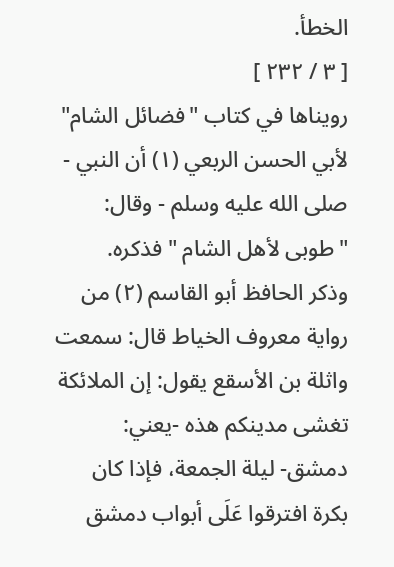الخطأ.
[ ٣ / ٢٣٢ ]
رويناها في كتاب "فضائل الشام" لأبي الحسن الربعي (١) أن النبي - صلى الله عليه وسلم - وقال: "طوبى لأهل الشام " فذكره.
وذكر الحافظ أبو القاسم (٢) من رواية معروف الخياط قال: سمعت واثلة بن الأسقع يقول: إن الملائكة تغشى مدينكم هذه -يعني: دمشق- ليلة الجمعة، فإذا كان بكرة افترقوا عَلَى أبواب دمشق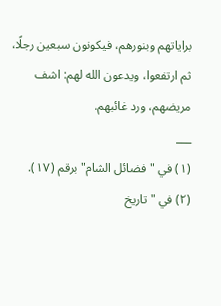براياتهم وبنورهم، فيكونون سبعين رجلًا، ثم ارتفعوا، ويدعون الله لهم: اشف مريضهم، ورد غائبهم.
___
(١) في "فضائل الشام" برقم (١٧).
(٢) في "تاريخ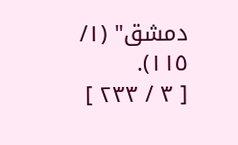دمشق" (١/ ١١٥).
[ ٣ / ٢٣٣ ]